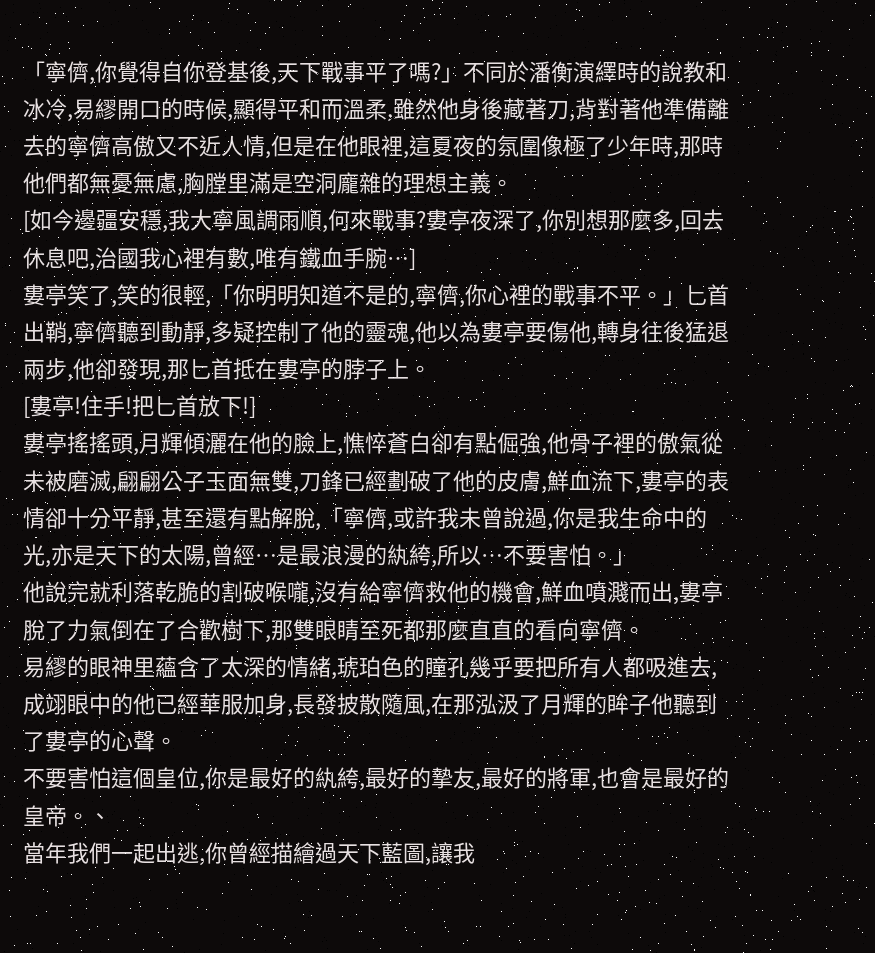「寧儕,你覺得自你登基後,天下戰事平了嗎?」不同於潘衡演繹時的說教和冰冷,易繆開口的時候,顯得平和而溫柔,雖然他身後藏著刀,背對著他準備離去的寧儕高傲又不近人情,但是在他眼裡,這夏夜的氛圍像極了少年時,那時他們都無憂無慮,胸膛里滿是空洞龐雜的理想主義。
[如今邊疆安穩,我大寧風調雨順,何來戰事?婁亭夜深了,你別想那麼多,回去休息吧,治國我心裡有數,唯有鐵血手腕…]
婁亭笑了,笑的很輕,「你明明知道不是的,寧儕,你心裡的戰事不平。」匕首出鞘,寧儕聽到動靜,多疑控制了他的靈魂,他以為婁亭要傷他,轉身往後猛退兩步,他卻發現,那匕首抵在婁亭的脖子上。
[婁亭!住手!把匕首放下!]
婁亭搖搖頭,月輝傾灑在他的臉上,憔悴蒼白卻有點倔強,他骨子裡的傲氣從未被磨滅,翩翩公子玉面無雙,刀鋒已經劃破了他的皮膚,鮮血流下,婁亭的表情卻十分平靜,甚至還有點解脫,「寧儕,或許我未曾說過,你是我生命中的光,亦是天下的太陽,曾經…是最浪漫的紈絝,所以…不要害怕。」
他說完就利落乾脆的割破喉嚨,沒有給寧儕救他的機會,鮮血噴濺而出,婁亭脫了力氣倒在了合歡樹下,那雙眼睛至死都那麼直直的看向寧儕。
易繆的眼神里蘊含了太深的情緒,琥珀色的瞳孔幾乎要把所有人都吸進去,成翊眼中的他已經華服加身,長發披散隨風,在那泓汲了月輝的眸子他聽到了婁亭的心聲。
不要害怕這個皇位,你是最好的紈絝,最好的摯友,最好的將軍,也會是最好的皇帝。、
當年我們一起出逃,你曾經描繪過天下藍圖,讓我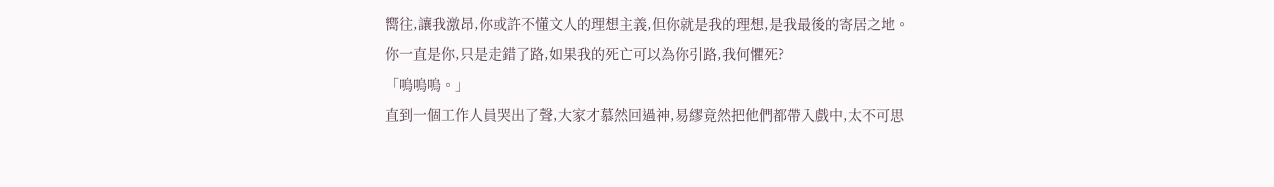嚮往,讓我激昂,你或許不懂文人的理想主義,但你就是我的理想,是我最後的寄居之地。
你一直是你,只是走錯了路,如果我的死亡可以為你引路,我何懼死?
「嗚嗚嗚。」
直到一個工作人員哭出了聲,大家才慕然回過神,易繆竟然把他們都帶入戲中,太不可思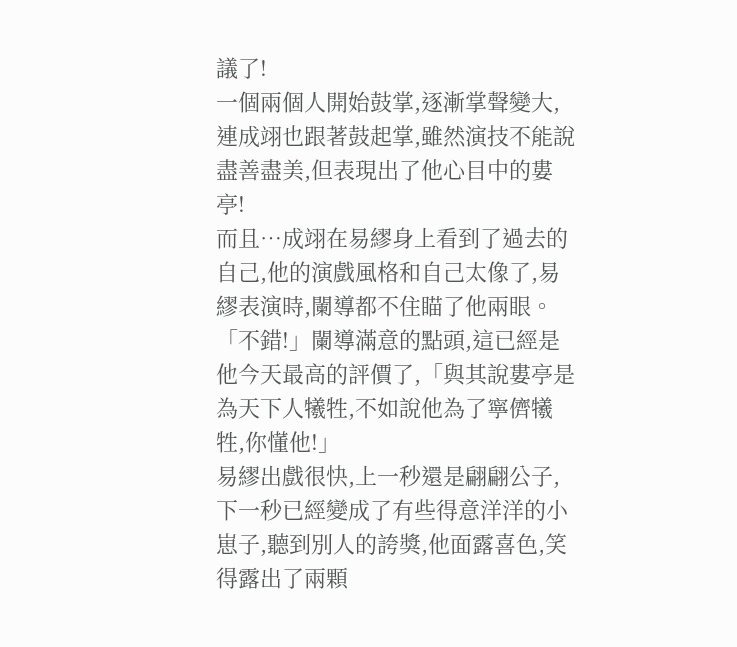議了!
一個兩個人開始鼓掌,逐漸掌聲變大,連成翊也跟著鼓起掌,雖然演技不能說盡善盡美,但表現出了他心目中的婁亭!
而且…成翊在易繆身上看到了過去的自己,他的演戲風格和自己太像了,易繆表演時,闌導都不住瞄了他兩眼。
「不錯!」闌導滿意的點頭,這已經是他今天最高的評價了,「與其說婁亭是為天下人犧牲,不如說他為了寧儕犧牲,你懂他!」
易繆出戲很快,上一秒還是翩翩公子,下一秒已經變成了有些得意洋洋的小崽子,聽到別人的誇獎,他面露喜色,笑得露出了兩顆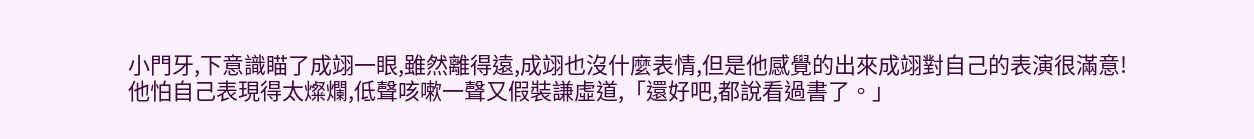小門牙,下意識瞄了成翊一眼,雖然離得遠,成翊也沒什麼表情,但是他感覺的出來成翊對自己的表演很滿意!
他怕自己表現得太燦爛,低聲咳嗽一聲又假裝謙虛道,「還好吧,都說看過書了。」